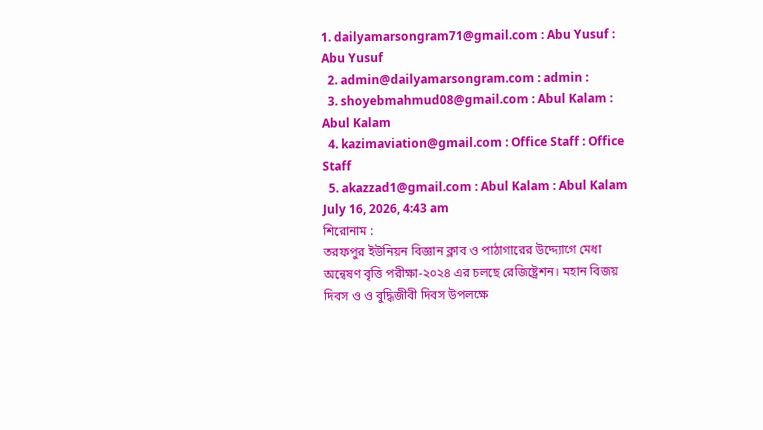1. dailyamarsongram71@gmail.com : Abu Yusuf : Abu Yusuf
  2. admin@dailyamarsongram.com : admin :
  3. shoyebmahmud08@gmail.com : Abul Kalam : Abul Kalam
  4. kazimaviation@gmail.com : Office Staff : Office Staff
  5. akazzad1@gmail.com : Abul Kalam : Abul Kalam
July 16, 2026, 4:43 am
শিরোনাম :
তরফপুর ইউনিয়ন বিজ্ঞান ক্লাব ও পাঠাগারের উদ্দ্যোগে মেধা অন্বেষণ বৃত্তি পরীক্ষা-২০২৪ এর চলছে রেজিষ্ট্রেশন। মহান বিজয় দিবস ও ও বুদ্ধিজীবী দিবস উপলক্ষে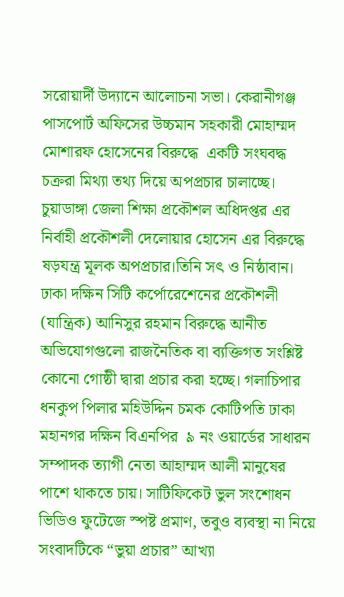সরোয়ার্দী উদ্যানে আলোচনা সভা। কেরানীগঞ্জ পাসপোর্ট অফিসের উচ্চমান সহকারী মোহাম্মদ মোশারফ হোসেনের বিরুদ্ধে  একটি সংঘবদ্ধ চক্ররা মিথ্যা তথ্য দিয়ে অপপ্রচার চালাচ্ছে।  চুয়াডাঙ্গা জেলা শিক্ষা প্রকৌশল অধিদপ্তর এর নির্বাহী প্রকৌশলী দেলোয়ার হোসেন এর বিরুদ্ধে ষড়যন্ত্র মূলক অপপ্রচার।তিনি সৎ ও নিষ্ঠাবান। ঢাকা দক্ষিন সিটি কর্পোরেশেনের প্রকৌশলী (যান্ত্রিক) আনিসুর রহমান বিরুদ্ধে আনীত অভিযোগগুলো রাজনৈতিক বা ব্যক্তিগত সংশ্লিষ্ট কোনো গোষ্ঠী দ্বারা প্রচার করা হচ্ছে। গলাচিপার ধনকুপ পিলার মহিউদ্দিন চমক কোটিপতি ঢাকা মহানগর দক্ষিন বিএনপির  ৯ নং ওয়ার্ডের সাধারন সম্পাদক ত্যাগী নেতা আহাম্মদ আলী মানুষের পাশে থাকতে চায়। সাটিফিকেট ভুল সংশোধন  ভিডিও ফুটেজে স্পষ্ট প্রমাণ, তবুও ব্যবস্থা না নিয়ে সংবাদটিকে “ভুয়া প্রচার” আখ্যা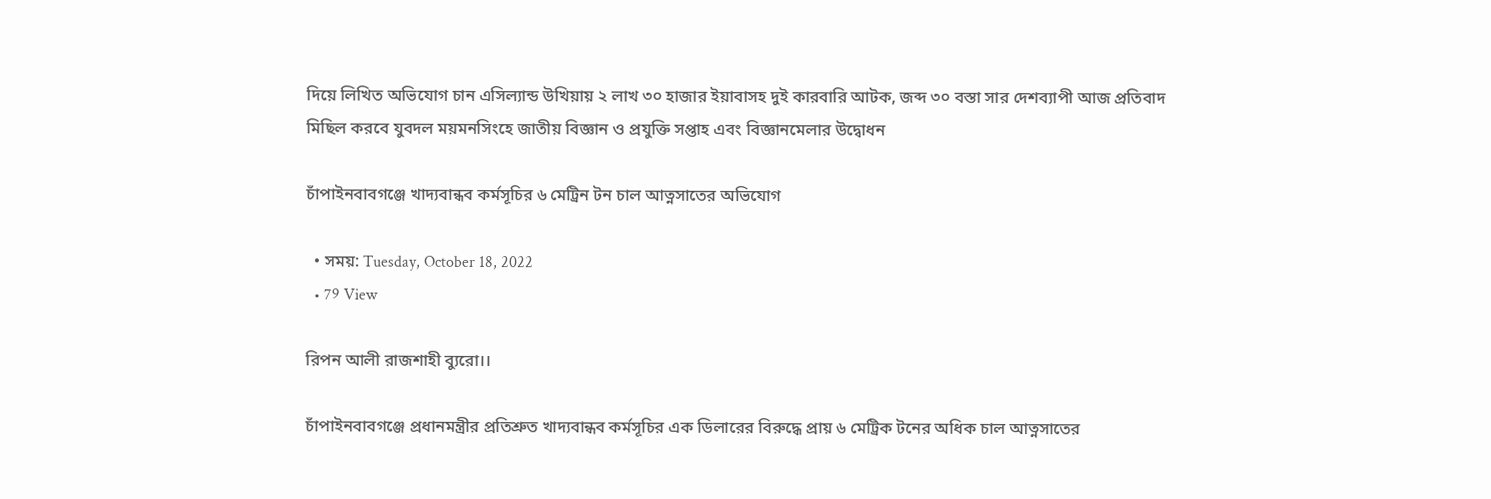দিয়ে লিখিত অভিযোগ চান এসিল্যান্ড উখিয়ায় ২ লাখ ৩০ হাজার ইয়াবাসহ দুই কারবারি আটক, জব্দ ৩০ বস্তা সার দেশব্যাপী আজ প্রতিবাদ মিছিল করবে যুবদল ময়মনসিংহে জাতীয় বিজ্ঞান ও প্রযুক্তি সপ্তাহ এবং বিজ্ঞানমেলার উদ্বোধন

চাঁপাইনবাবগঞ্জে খাদ্যবান্ধব কর্মসূচির ৬ মেট্রিন টন চাল আত্নসাতের অভিযোগ

  • সময়: Tuesday, October 18, 2022
  • 79 View

রিপন আলী রাজশাহী ব্যুরো।।

চাঁপাইনবাবগঞ্জে প্রধানমন্ত্রীর প্রতিশ্রুত খাদ্যবান্ধব কর্মসূচির এক ডিলারের বিরুদ্ধে প্রায় ৬ মেট্রিক টনের অধিক চাল আত্নসাতের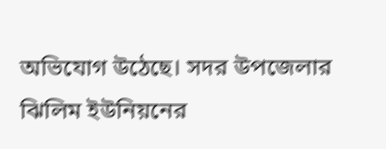অভিযোগ উঠেছে। সদর উপজেলার ঝিলিম ইউনিয়নের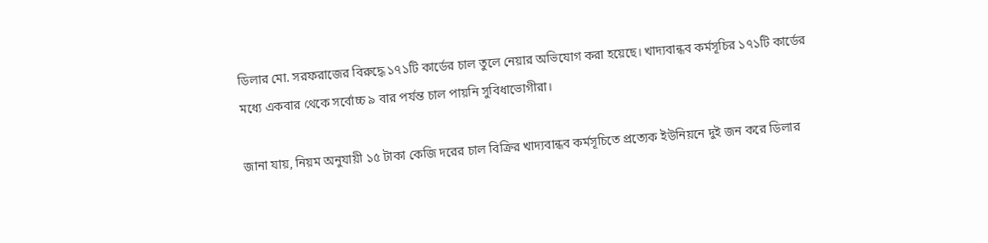ডিলার মো. সরফরাজের বিরুদ্ধে ১৭১টি কার্ডের চাল তুলে নেয়ার অভিযোগ করা হয়েছে। খাদ্যবান্ধব কর্মসূচির ১৭১টি কার্ডের মধ্যে একবার থেকে সর্বোচ্চ ৯ বার পর্যন্ত চাল পায়নি সুবিধাভোগীরা।

জানা যায়, নিয়ম অনুযায়ী ১৫ টাকা কেজি দরের চাল বিক্রির খাদ্যবান্ধব কর্মসূচিতে প্রত্যেক ইউনিয়নে দুই জন করে ডিলার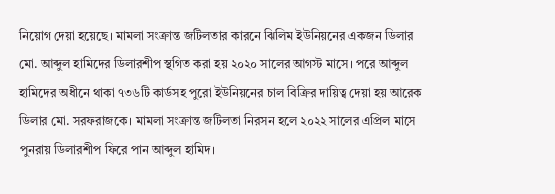নিয়োগ দেয়া হয়েছে। মামলা সংক্রান্ত জটিলতার কারনে ঝিলিম ইউনিয়নের একজন ডিলার মো. আব্দুল হামিদের ডিলারশীপ স্থগিত করা হয় ২০২০ সালের আগস্ট মাসে। পরে আব্দুল হামিদের অধীনে থাকা ৭৩৬টি কার্ডসহ পুরো ইউনিয়নের চাল বিক্রির দায়িত্ব দেয়া হয় আরেক ডিলার মো. সরফরাজকে। মামলা সংক্রান্ত জটিলতা নিরসন হলে ২০২২ সালের এপ্রিল মাসে পুনরায় ডিলারশীপ ফিরে পান আব্দুল হামিদ।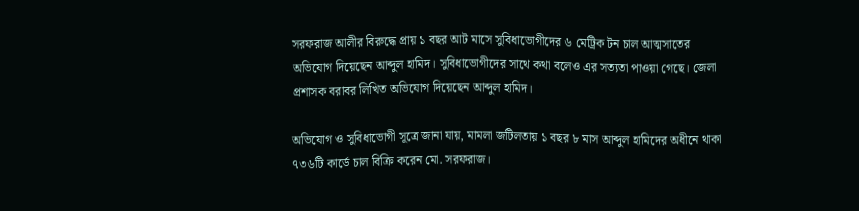সরফরাজ আলীর বিরুদ্ধে প্রায় ১ বছর আট মাসে সুবিধাভোগীদের ৬ মেট্রিক টন চাল আত্মসাতের অভিযোগ দিয়েছেন আব্দুল হামিদ। সুবিধাভোগীদের সাথে কথা বলেও এর সত্যতা পাওয়া গেছে। জেলা প্রশাসক বরাবর লিখিত অভিযোগ দিয়েছেন আব্দুল হামিদ।

অভিযোগ ও সুবিধাভোগী সূত্রে জানা যায়, মামলা জটিলতায় ১ বছর ৮ মাস আব্দুল হামিদের অধীনে থাকা ৭৩৬টি কার্ডে চাল বিক্রি করেন মো. সরফরাজ।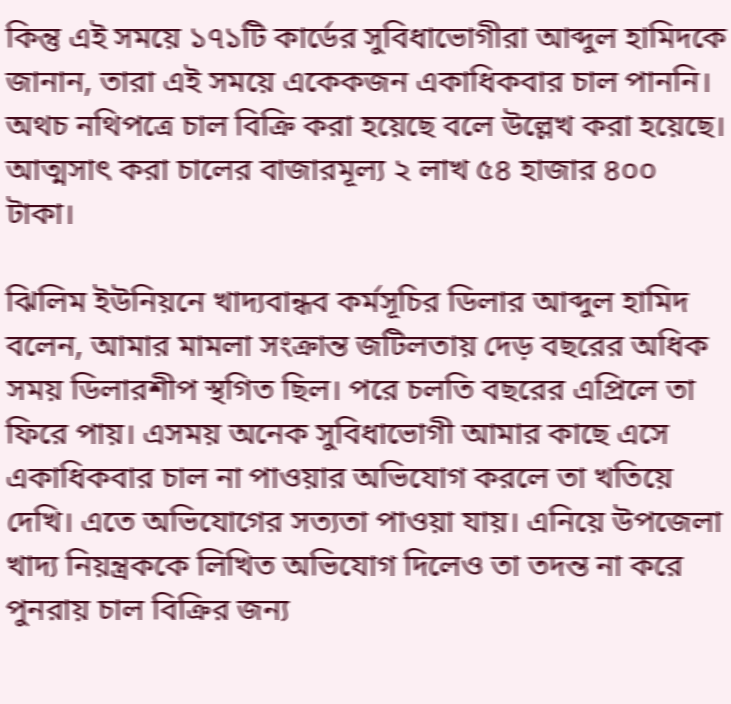কিন্তু এই সময়ে ১৭১টি কার্ডের সুবিধাভোগীরা আব্দুল হামিদকে জানান, তারা এই সময়ে একেকজন একাধিকবার চাল পাননি। অথচ নথিপত্রে চাল বিক্রি করা হয়েছে বলে উল্লেখ করা হয়েছে। আত্মসাৎ করা চালের বাজারমূল্য ২ লাখ ৫৪ হাজার ৪০০ টাকা।

ঝিলিম ইউনিয়নে খাদ্যবান্ধব কর্মসূচির ডিলার আব্দুল হামিদ বলেন, আমার মামলা সংক্রান্ত জটিলতায় দেড় বছরের অধিক সময় ডিলারশীপ স্থগিত ছিল। পরে চলতি বছরের এপ্রিলে তা ফিরে পায়। এসময় অনেক সুবিধাভোগী আমার কাছে এসে একাধিকবার চাল না পাওয়ার অভিযোগ করলে তা খতিয়ে দেখি। এতে অভিযোগের সত্যতা পাওয়া যায়। এনিয়ে উপজেলা খাদ্য নিয়ন্ত্রককে লিখিত অভিযোগ দিলেও তা তদন্ত না করে পুনরায় চাল বিক্রির জন্য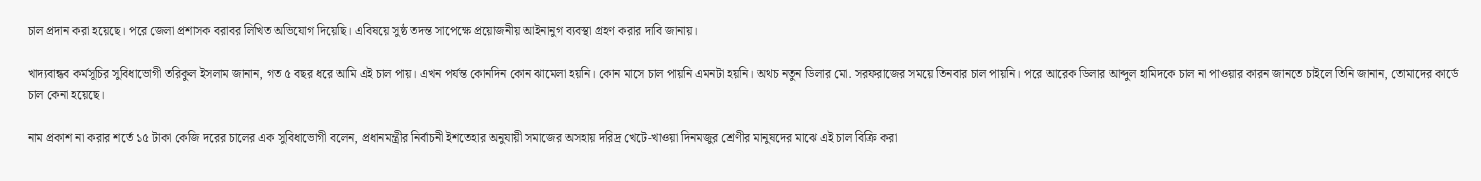চাল প্রদান করা হয়েছে। পরে জেলা প্রশাসক বরাবর লিখিত অভিযোগ দিয়েছি। এবিষয়ে সুষ্ঠ তদন্ত সাপেক্ষে প্রয়োজনীয় আইনানুগ ব্যবস্থা গ্রহণ করার দাবি জানায়।

খাদ্যবান্ধব কর্মসূচির সুবিধাভোগী তরিকুল ইসলাম জানান, গত ৫ বছর ধরে আমি এই চাল পায়। এখন পর্যন্ত কোনদিন কোন ঝামেলা হয়নি। কোন মাসে চাল পায়নি এমনটা হয়নি। অথচ নতুন ডিলার মো. সরফরাজের সময়ে তিনবার চাল পায়নি। পরে আরেক ডিলার আব্দুল হামিদকে চাল না পাওয়ার কারন জানতে চাইলে তিনি জানান, তোমাদের কার্ডে চাল কেনা হয়েছে।

নাম প্রকাশ না করার শর্তে ১৫ টাকা কেজি দরের চালের এক সুবিধাভোগী বলেন, প্রধানমন্ত্রীর নির্বাচনী ইশতেহার অনুযায়ী সমাজের অসহায় দরিদ্র খেটে-খাওয়া দিনমজুর শ্রেণীর মানুষদের মাঝে এই চাল বিক্রি করা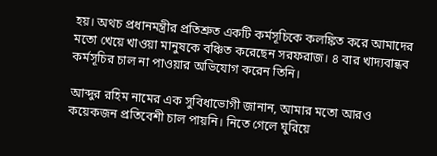হয়। অথচ প্রধানমন্ত্রীর প্রতিশ্রুত একটি কর্মসূচিকে কলঙ্কিত করে আমাদের মতো খেয়ে খাওয়া মানুষকে বঞ্চিত করেছেন সরফরাজ। ৪ বার খাদ্যবান্ধব কর্মসূচির চাল না পাওয়ার অভিযোগ করেন তিনি।

আব্দুর রহিম নামের এক সুবিধাভোগী জানান, আমার মতো আরও কয়েকজন প্রতিবেশী চাল পায়নি। নিতে গেলে ঘুরিয়ে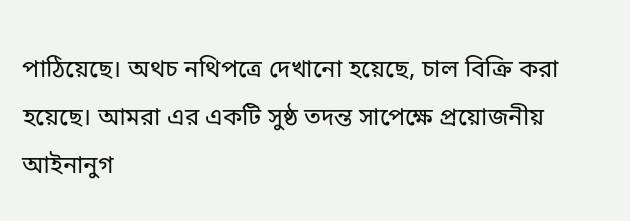পাঠিয়েছে। অথচ নথিপত্রে দেখানো হয়েছে, চাল বিক্রি করা হয়েছে। আমরা এর একটি সুষ্ঠ তদন্ত সাপেক্ষে প্রয়োজনীয় আইনানুগ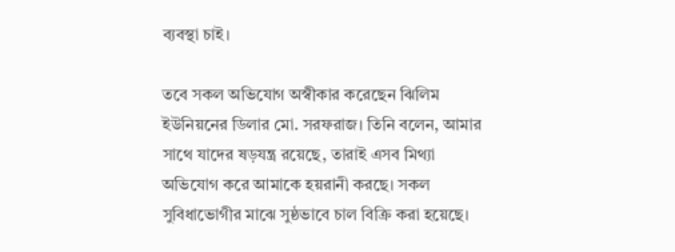ব্যবস্থা চাই।

তবে সকল অভিযোগ অস্বীকার করেছেন ঝিলিম ইউনিয়নের ডিলার মো. সরফরাজ। তিনি বলেন, আমার সাথে যাদের ষড়যন্ত্র রয়েছে, তারাই এসব মিথ্যা অভিযোগ করে আমাকে হয়রানী করছে। সকল সুবিধাভোগীর মাঝে সুষ্ঠভাবে চাল বিক্রি করা হয়েছে।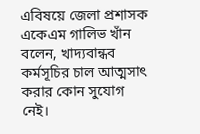এবিষয়ে জেলা প্রশাসক একেএম গালিভ খাঁন বলেন, খাদ্যবান্ধব কর্মসূচির চাল আত্মসাৎ করার কোন সুযোগ নেই।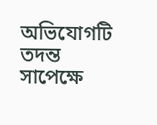অভিযোগটি তদন্ত সাপেক্ষে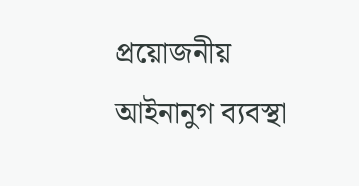প্রয়োজনীয় আইনানুগ ব্যবস্থা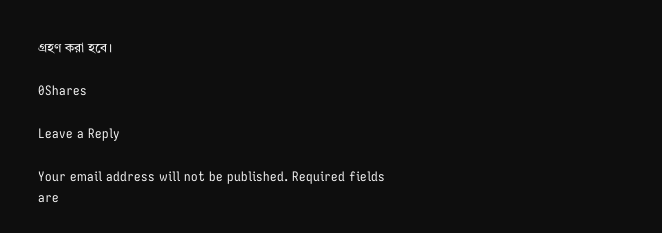গ্রহণ করা হবে।

0Shares

Leave a Reply

Your email address will not be published. Required fields are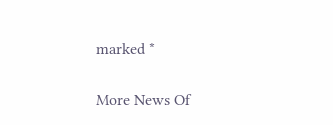marked *

More News Of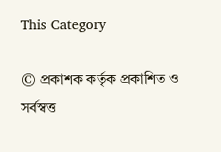This Category

© প্রকাশক কর্তৃক প্রকাশিত ও সর্বস্বত্ত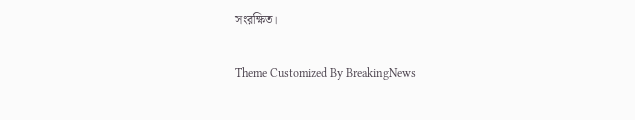সংরক্ষিত।

Theme Customized By BreakingNews